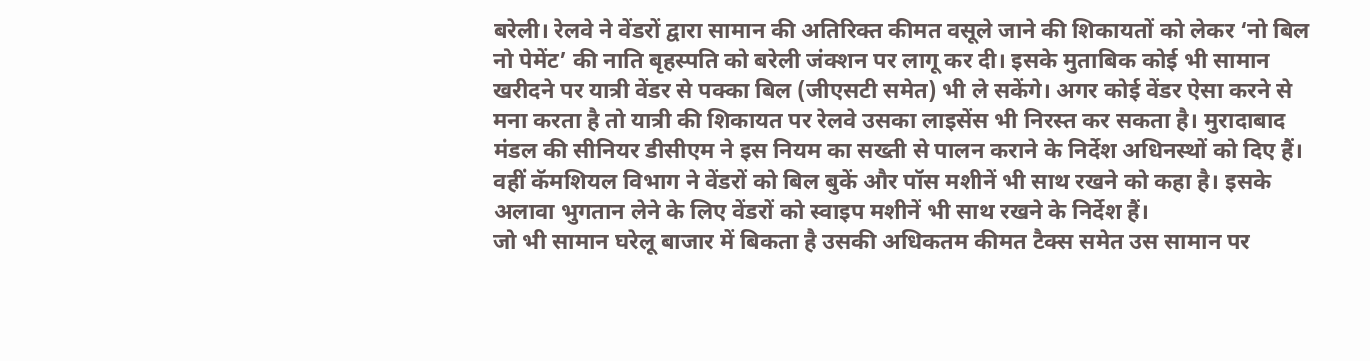बरेली। रेलवे ने वेंडरों द्वारा सामान की अतिरिक्त कीमत वसूले जाने की शिकायतों को लेकर ‘नो बिल नो पेमेंट’ की नाति बृहस्पति को बरेली जंक्शन पर लागू कर दी। इसके मुताबिक कोई भी सामान खरीदने पर यात्री वेंडर से पक्का बिल (जीएसटी समेत) भी ले सकेंगे। अगर कोई वेंडर ऐसा करने से मना करता है तो यात्री की शिकायत पर रेलवे उसका लाइसेंस भी निरस्त कर सकता है। मुरादाबाद मंडल की सीनियर डीसीएम ने इस नियम का सख्ती से पालन कराने के निर्देश अधिनस्थों को दिए हैं। वहीं कॅमशियल विभाग ने वेंडरों को बिल बुकें और पॉस मशीनें भी साथ रखने को कहा है। इसके अलावा भुगतान लेने के लिए वेंडरों को स्वाइप मशीनें भी साथ रखने के निर्देश हैं।
जो भी सामान घरेलू बाजार में बिकता है उसकी अधिकतम कीमत टैक्स समेत उस सामान पर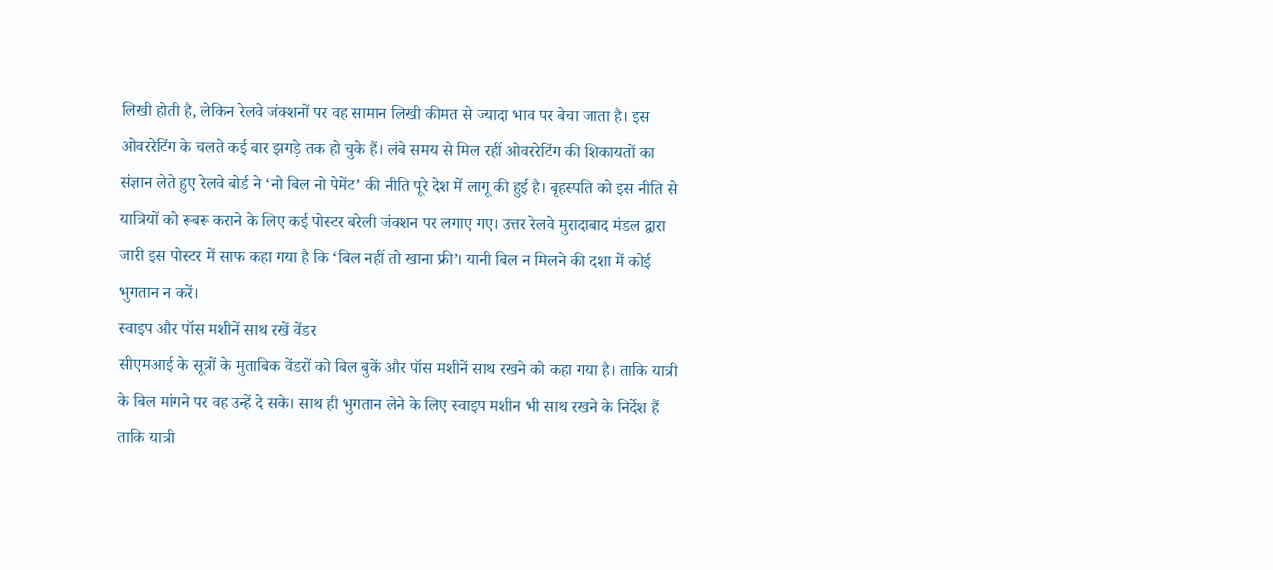लिखी होती है, लेकिन रेलवे जंक्शनों पर वह सामान लिखी कीमत से ज्यादा भाव पर बेचा जाता है। इस ओवररेटिंग के चलते कई बार झगड़े तक हो चुके हैं। लंबे समय से मिल रहीं ओवररेटिंग की शिकायतों का संज्ञान लेते हुए रेलवे बोर्ड ने ‘नो बिल नो पेमेंट’ की नीति पूरे देश में लागू की हुई है। बृहस्पति को इस नीति से यात्रियों को रूबरू कराने के लिए कई पोस्टर बरेली जंक्शन पर लगाए गए। उत्तर रेलवे मुरादाबाद मंडल द्वारा जारी इस पोस्टर में साफ कहा गया है कि ‘बिल नहीं तो खाना फ्री’। यानी बिल न मिलने की दशा में कोई भुगतान न करें।
स्वाइप और पॉस मशीनें साथ रखें वेंडर
सीएमआई के सूत्रों के मुताबिक वेंडरों को बिल बुकें और पॉस मशीनें साथ रखने को कहा गया है। ताकि यात्री के बिल मांगने पर वह उन्हें दे सके। साथ ही भुगतान लेने के लिए स्वाइप मशीन भी साथ रखने के निर्देश हैं ताकि यात्री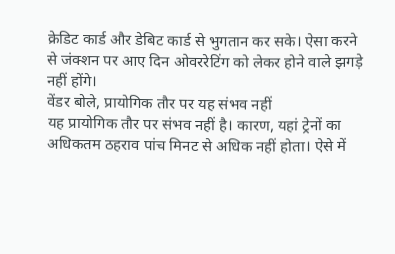क्रेडिट कार्ड और डेबिट कार्ड से भुगतान कर सके। ऐसा करने से जंक्शन पर आए दिन ओवररेटिंग को लेकर होने वाले झगड़े नहीं होंगे।
वेंडर बोले, प्रायोगिक तौर पर यह संभव नहीं
यह प्रायोगिक तौर पर संभव नहीं है। कारण, यहां ट्रेनों का अधिकतम ठहराव पांच मिनट से अधिक नहीं होता। ऐसे में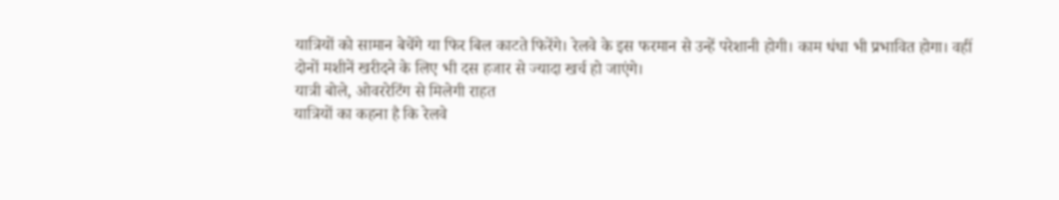यात्रियों को सामान बेचेंगे या फिर बिल काटते फिरेंगे। रेलवे के इस फरमान से उन्हें परेशानी होगी। काम धंधा भी प्रभावित होगा। वहीं दोनों मशीनें खरीदने के लिए भी दस हजार से ज्यादा खर्च हो जाएंगे।
यात्री बोले, ओवररेटिंग से मिलेगी राहत
यात्रियों का कहना है कि रेलवे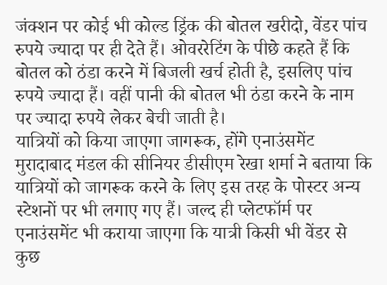जंक्शन पर कोई भी कोल्ड ड्रिंक की बोतल खरीदो, वेंडर पांच रुपये ज्यादा पर ही देते हैं। ओवररेटिंग के पीछे कहते हैं कि बोतल को ठंडा करने में बिजली खर्च होती है, इसलिए पांच रुपये ज्यादा हैं। वहीं पानी की बोतल भी ठंडा करने के नाम पर ज्यादा रुपये लेकर बेची जाती है।
यात्रियों को किया जाएगा जागरूक, होंगे एनाउंसमेंट
मुरादाबाद मंडल की सीनियर डीसीएम रेखा शर्मा ने बताया कि यात्रियों को जागरूक करने के लिए इस तरह के पोस्टर अन्य स्टेशनों पर भी लगाए गए हैं। जल्द ही प्लेटफॉर्म पर एनाउंसमेंट भी कराया जाएगा कि यात्री किसी भी वेंडर से कुछ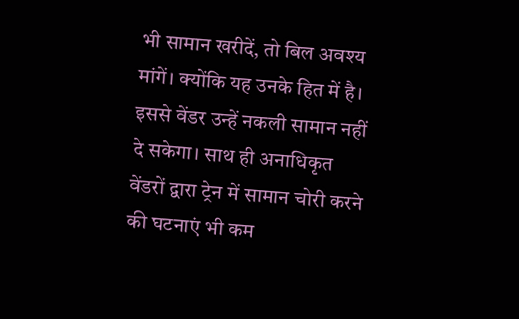भी सामान खरीदें, तो बिल अवश्य मांगें। क्योंकि यह उनके हित में है। इससे वेंडर उन्हें नकली सामान नहीं दे सकेगा। साथ ही अनाधिकृत वेंडरों द्वारा ट्रेन में सामान चोरी करने की घटनाएं भी कम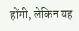होंगी, लेकिन यह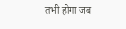तभी होगा जब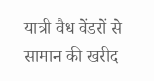यात्री वैध वेंडरों से सामान की खरीद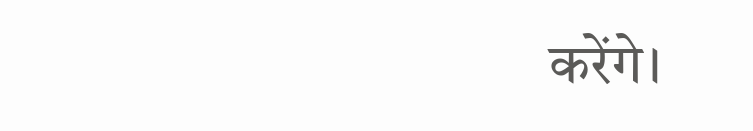करेंगे।